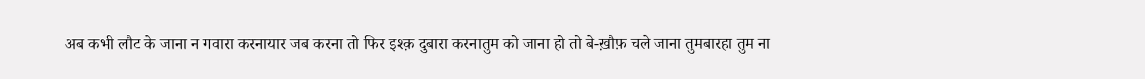अब कभी लौट के जाना न गवारा करनायार जब करना तो फिर इश्क़ दुबारा करनातुम को जाना हो तो बे-ख़ौफ़ चले जाना तुमबारहा तुम ना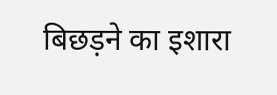बिछड़ने का इशारा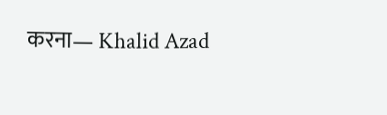करना— Khalid Azad